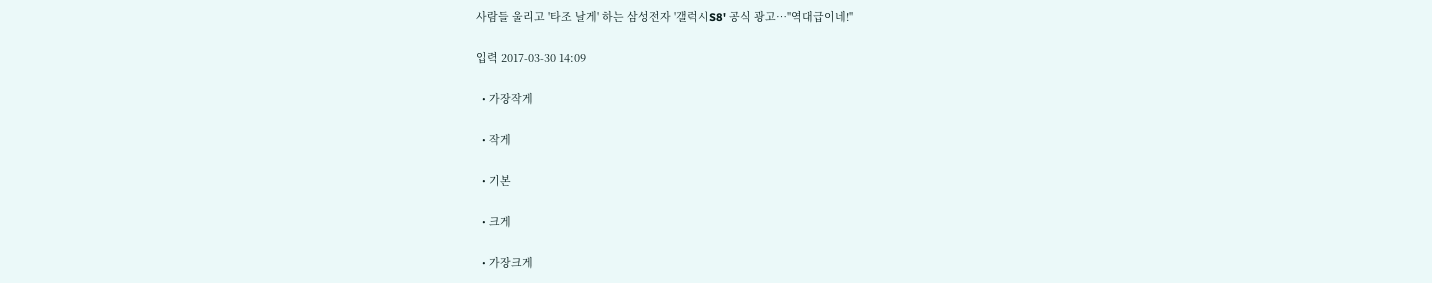사람들 울리고 '타조 날게' 하는 삼성전자 '갤럭시S8' 공식 광고…"역대급이네!"

입력 2017-03-30 14:09

  • 가장작게

  • 작게

  • 기본

  • 크게

  • 가장크게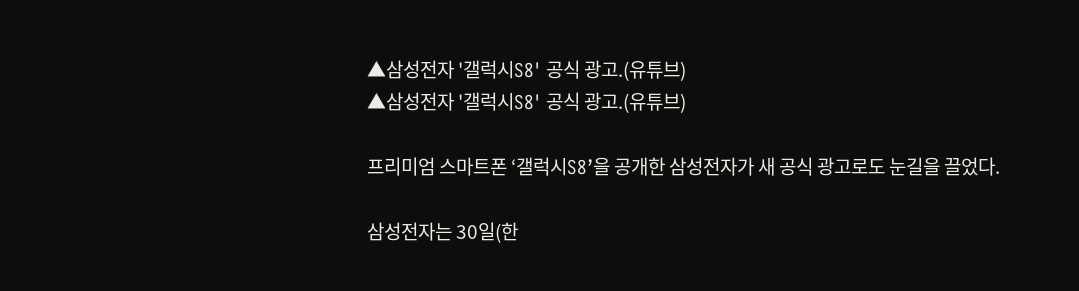▲삼성전자 '갤럭시S8' 공식 광고.(유튜브)
▲삼성전자 '갤럭시S8' 공식 광고.(유튜브)

프리미엄 스마트폰 ‘갤럭시S8’을 공개한 삼성전자가 새 공식 광고로도 눈길을 끌었다.

삼성전자는 30일(한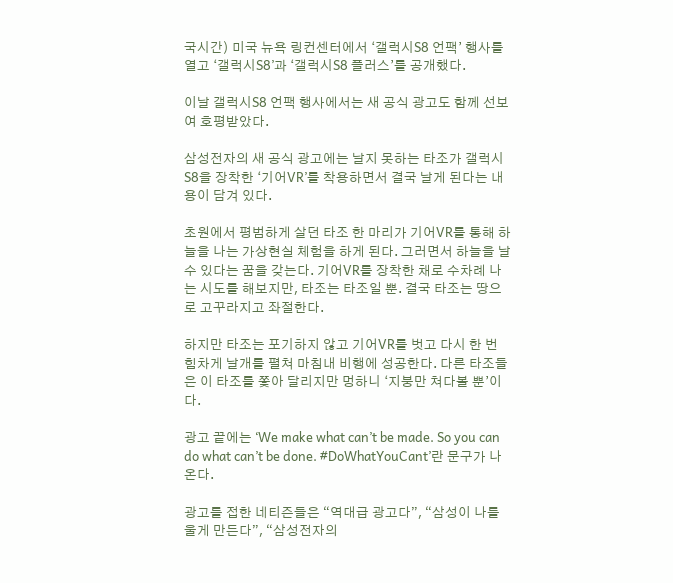국시간) 미국 뉴욕 링컨센터에서 ‘갤럭시S8 언팩’ 행사를 열고 ‘갤럭시S8’과 ‘갤럭시S8 플러스’를 공개했다.

이날 갤럭시S8 언팩 행사에서는 새 공식 광고도 함께 선보여 호평받았다.

삼성전자의 새 공식 광고에는 날지 못하는 타조가 갤럭시S8을 장착한 ‘기어VR’를 착용하면서 결국 날게 된다는 내용이 담겨 있다.

초원에서 평범하게 살던 타조 한 마리가 기어VR를 통해 하늘을 나는 가상현실 체험을 하게 된다. 그러면서 하늘을 날 수 있다는 꿈을 갖는다. 기어VR를 장착한 채로 수차례 나는 시도를 해보지만, 타조는 타조일 뿐. 결국 타조는 땅으로 고꾸라지고 좌절한다.

하지만 타조는 포기하지 않고 기어VR를 벗고 다시 한 번 힘차게 날개를 펼쳐 마침내 비행에 성공한다. 다른 타조들은 이 타조를 쫓아 달리지만 멍하니 ‘지붕만 쳐다볼 뿐’이다.

광고 끝에는 ‘We make what can’t be made. So you can do what can’t be done. #DoWhatYouCant’란 문구가 나온다.

광고를 접한 네티즌들은 “역대급 광고다”, “삼성이 나를 울게 만든다”, “삼성전자의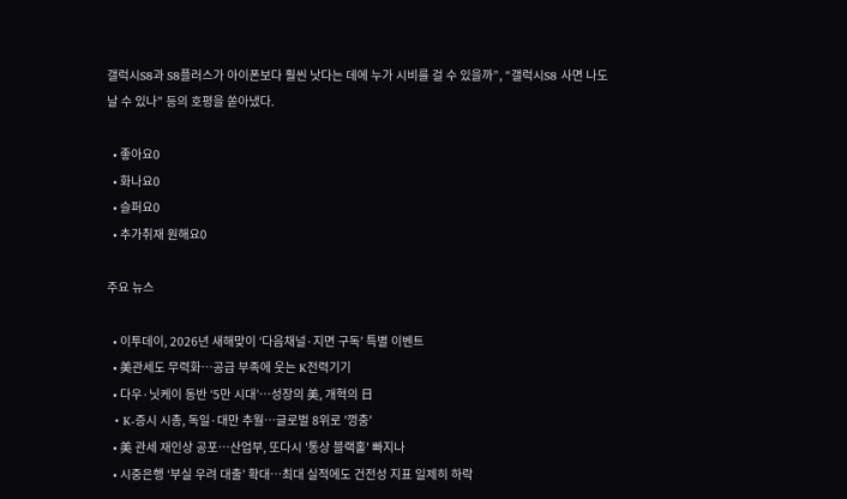갤럭시S8과 S8플러스가 아이폰보다 훨씬 낫다는 데에 누가 시비를 걸 수 있을까”, “갤럭시S8 사면 나도 날 수 있나” 등의 호평을 쏟아냈다.

  • 좋아요0
  • 화나요0
  • 슬퍼요0
  • 추가취재 원해요0

주요 뉴스

  • 이투데이, 2026년 새해맞이 ‘다음채널·지면 구독’ 특별 이벤트
  • 美관세도 무력화…공급 부족에 웃는 K전력기기
  • 다우·닛케이 동반 ‘5만 시대’⋯성장의 美, 개혁의 日
  • K-증시 시총, 독일·대만 추월…글로벌 8위로 '껑충'
  • 美 관세 재인상 공포⋯산업부, 또다시 '통상 블랙홀' 빠지나
  • 시중은행 ‘부실 우려 대출’ 확대…최대 실적에도 건전성 지표 일제히 하락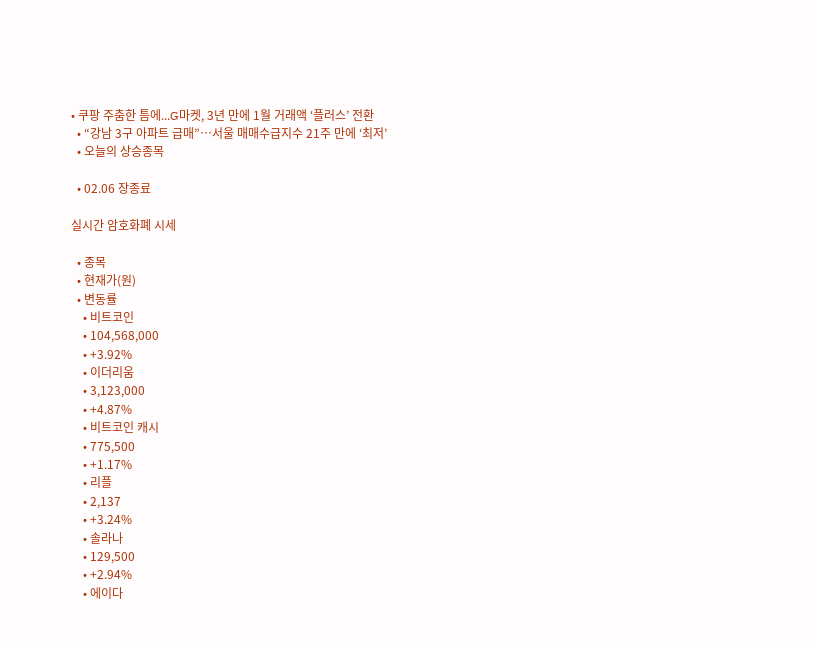• 쿠팡 주춤한 틈에...G마켓, 3년 만에 1월 거래액 ‘플러스’ 전환
  • “강남 3구 아파트 급매”…서울 매매수급지수 21주 만에 ‘최저’
  • 오늘의 상승종목

  • 02.06 장종료

실시간 암호화폐 시세

  • 종목
  • 현재가(원)
  • 변동률
    • 비트코인
    • 104,568,000
    • +3.92%
    • 이더리움
    • 3,123,000
    • +4.87%
    • 비트코인 캐시
    • 775,500
    • +1.17%
    • 리플
    • 2,137
    • +3.24%
    • 솔라나
    • 129,500
    • +2.94%
    • 에이다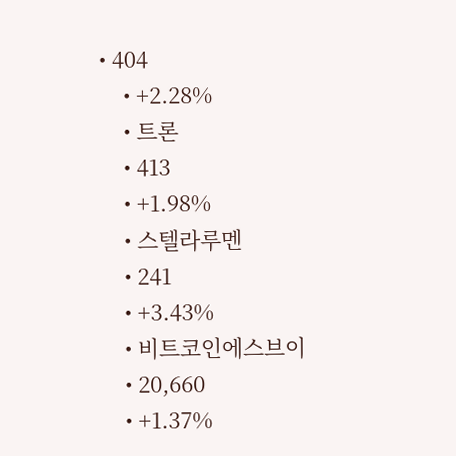• 404
    • +2.28%
    • 트론
    • 413
    • +1.98%
    • 스텔라루멘
    • 241
    • +3.43%
    • 비트코인에스브이
    • 20,660
    • +1.37%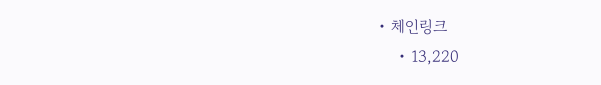• 체인링크
    • 13,220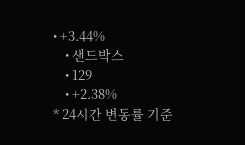• +3.44%
    • 샌드박스
    • 129
    • +2.38%
* 24시간 변동률 기준